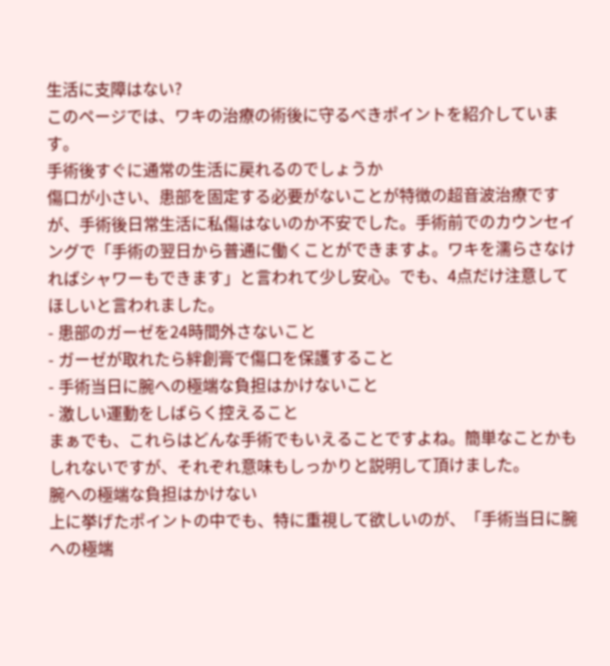生活に支障はない?
このページでは、ワキの治療の術後に守るべきポイントを紹介しています。
手術後すぐに通常の生活に戻れるのでしょうか
傷口が小さい、患部を固定する必要がないことが特徴の超音波治療ですが、手術後日常生活に私傷はないのか不安でした。手術前でのカウンセイングで「手術の翌日から普通に働くことができますよ。ワキを濡らさなければシャワーもできます」と言われて少し安心。でも、4点だけ注意してほしいと言われました。
- 患部のガーゼを24時間外さないこと
- ガーゼが取れたら絆創膏で傷口を保護すること
- 手術当日に腕への極端な負担はかけないこと
- 激しい運動をしばらく控えること
まぁでも、これらはどんな手術でもいえることですよね。簡単なことかもしれないですが、それぞれ意味もしっかりと説明して頂けました。
腕への極端な負担はかけない
上に挙げたポイントの中でも、特に重視して欲しいのが、「手術当日に腕への極端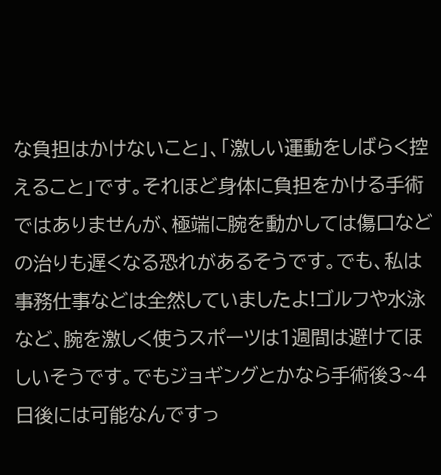な負担はかけないこと」、「激しい運動をしばらく控えること」です。それほど身体に負担をかける手術ではありませんが、極端に腕を動かしては傷口などの治りも遅くなる恐れがあるそうです。でも、私は事務仕事などは全然していましたよ!ゴルフや水泳など、腕を激しく使うスポーツは1週間は避けてほしいそうです。でもジョギングとかなら手術後3~4日後には可能なんですっ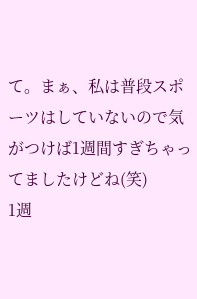て。まぁ、私は普段スポーツはしていないので気がつけば1週間すぎちゃってましたけどね(笑)
1週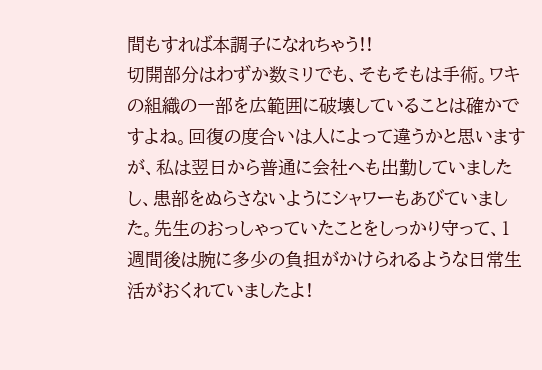間もすれば本調子になれちゃう!!
切開部分はわずか数ミリでも、そもそもは手術。ワキの組織の一部を広範囲に破壊していることは確かですよね。回復の度合いは人によって違うかと思いますが、私は翌日から普通に会社へも出勤していましたし、患部をぬらさないようにシャワーもあびていました。先生のおっしゃっていたことをしっかり守って、1週間後は腕に多少の負担がかけられるような日常生活がおくれていましたよ!